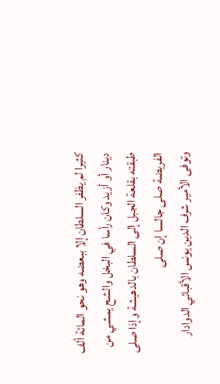كثيرا لم يظفر السلطان إلا ببعضه وهو نحو المائة ألف دينار أو أزيد وكان رأسا في البخل والشح يمشي من طبقته بقلعة الجبل إلى السلطان بالدهيشة وإذا صلى الفريضة صلى جالسا إن صلى
وتوفى الأمير شرف الدين يونس الأقبائي الدوادار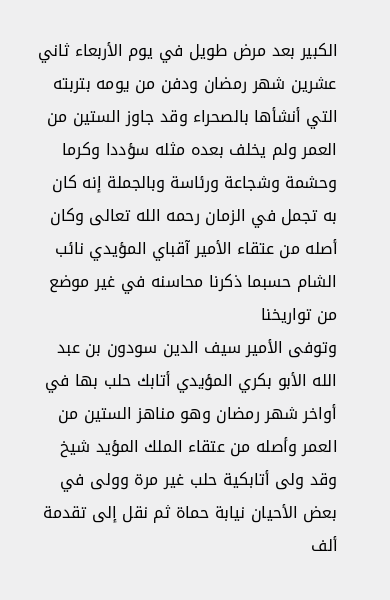الكبير بعد مرض طويل في يوم الأربعاء ثاني عشرين شهر رمضان ودفن من يومه بتربته التي أنشأها بالصحراء وقد جاوز الستين من العمر ولم يخلف بعده مثله سؤددا وكرما وحشمة وشجاعة ورئاسة وبالجملة إنه كان به تجمل في الزمان رحمه الله تعالى وكان أصله من عتقاء الأمير آقباي المؤيدي نائب الشام حسبما ذكرنا محاسنه في غير موضع من تواريخنا
وتوفى الأمير سيف الدين سودون بن عبد الله الأبو بكري المؤيدي أتابك حلب بها في أواخر شهر رمضان وهو مناهز الستين من العمر وأصله من عتقاء الملك المؤيد شيخ وقد ولى أتابكية حلب غير مرة وولى في بعض الأحيان نيابة حماة ثم نقل إلى تقدمة ألف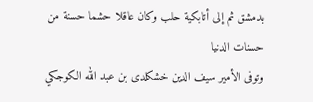بدمشق ثم إلى أتابكية حلب وكان عاقلا حشما حسنة من حسنات الدنيا
وتوفى الأمير سيف الدين خشكلدى بن عبد الله الكوجكي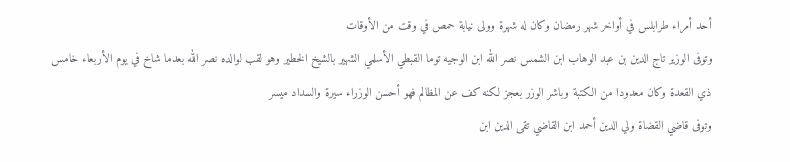أحد أمراء طرابلس في أواخر شهر رمضان وكان له شهرة وولى نيابة حمص في وقت من الأوقات
وتوفى الوزير تاج الدين بن عبد الوهاب ابن الشمس نصر الله ابن الوجيه توما القبطي الأسلمي الشهير بالشيخ الخطير وهو لقب لوالده نصر الله بعدما شاخ في يوم الأربعاء خامس ذي القعدة وكان معدودا من الكتبة وباشر الوزر بعجز لكنه كف عن المظالم فهو أحسن الوزراء سيرة والسداد ميسر
وتوفى قاضي القضاة ولي الدين أحمد ابن القاضي تقى الدين ابن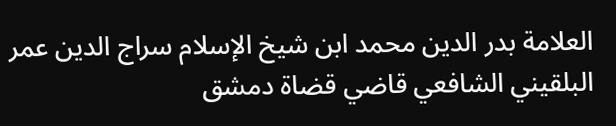العلامة بدر الدين محمد ابن شيخ الإسلام سراج الدين عمر البلقيني الشافعي قاضي قضاة دمشق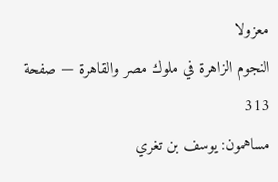معزولا
النجوم الزاهرة في ملوك مصر والقاهرة — صفحة 313
مساهمون: يوسف بن تغري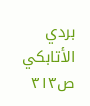بردي الأتابكي
ص٣١٣